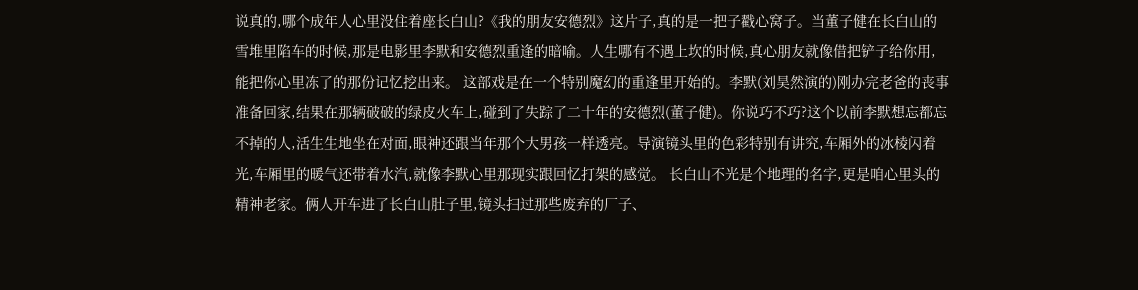说真的,哪个成年人心里没住着座长白山?《我的朋友安德烈》这片子,真的是一把子戳心窝子。当董子健在长白山的雪堆里陷车的时候,那是电影里李默和安德烈重逢的暗喻。人生哪有不遇上坎的时候,真心朋友就像借把铲子给你用,能把你心里冻了的那份记忆挖出来。 这部戏是在一个特别魔幻的重逢里开始的。李默(刘昊然演的)刚办完老爸的丧事准备回家,结果在那辆破破的绿皮火车上,碰到了失踪了二十年的安德烈(董子健)。你说巧不巧?这个以前李默想忘都忘不掉的人,活生生地坐在对面,眼神还跟当年那个大男孩一样透亮。导演镜头里的色彩特别有讲究,车厢外的冰棱闪着光,车厢里的暖气还带着水汽,就像李默心里那现实跟回忆打架的感觉。 长白山不光是个地理的名字,更是咱心里头的精神老家。俩人开车进了长白山肚子里,镜头扫过那些废弃的厂子、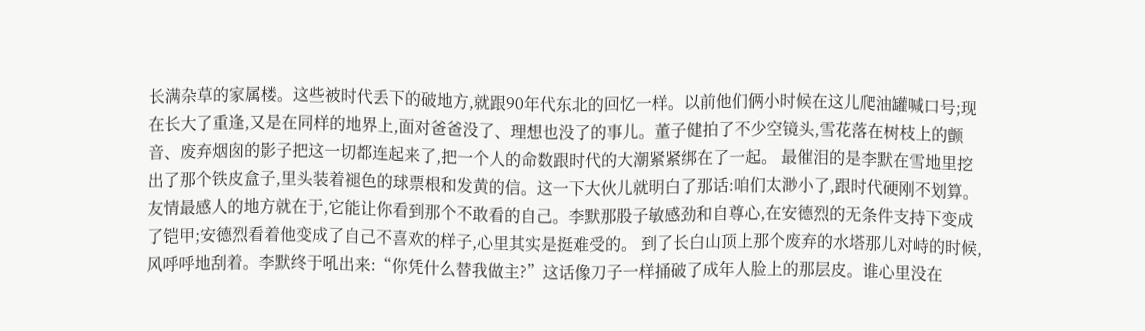长满杂草的家属楼。这些被时代丢下的破地方,就跟90年代东北的回忆一样。以前他们俩小时候在这儿爬油罐喊口号;现在长大了重逢,又是在同样的地界上,面对爸爸没了、理想也没了的事儿。董子健拍了不少空镜头,雪花落在树枝上的颤音、废弃烟囱的影子把这一切都连起来了,把一个人的命数跟时代的大潮紧紧绑在了一起。 最催泪的是李默在雪地里挖出了那个铁皮盒子,里头装着褪色的球票根和发黄的信。这一下大伙儿就明白了那话:咱们太渺小了,跟时代硬刚不划算。友情最感人的地方就在于,它能让你看到那个不敢看的自己。李默那股子敏感劲和自尊心,在安德烈的无条件支持下变成了铠甲;安德烈看着他变成了自己不喜欢的样子,心里其实是挺难受的。 到了长白山顶上那个废弃的水塔那儿对峙的时候,风呼呼地刮着。李默终于吼出来:“你凭什么替我做主?”这话像刀子一样捅破了成年人脸上的那层皮。谁心里没在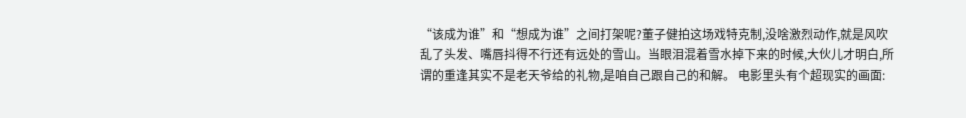“该成为谁”和“想成为谁”之间打架呢?董子健拍这场戏特克制,没啥激烈动作,就是风吹乱了头发、嘴唇抖得不行还有远处的雪山。当眼泪混着雪水掉下来的时候,大伙儿才明白,所谓的重逢其实不是老天爷给的礼物,是咱自己跟自己的和解。 电影里头有个超现实的画面: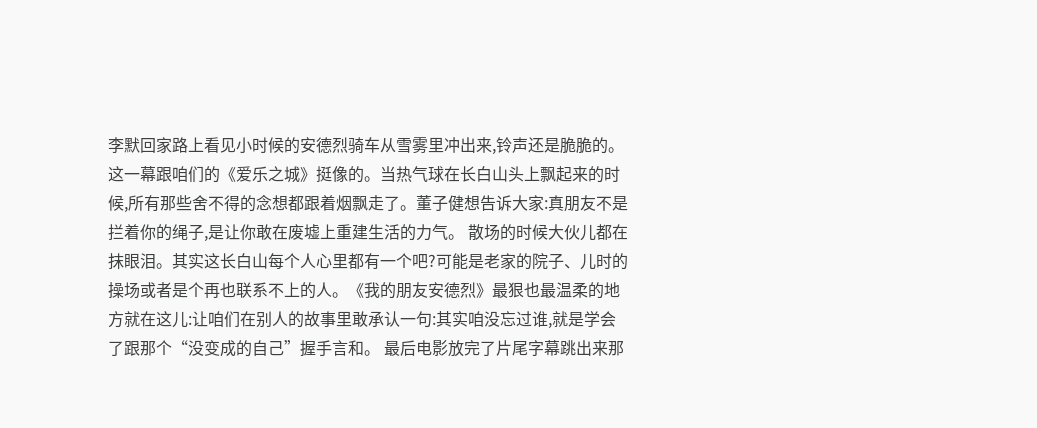李默回家路上看见小时候的安德烈骑车从雪雾里冲出来,铃声还是脆脆的。这一幕跟咱们的《爱乐之城》挺像的。当热气球在长白山头上飘起来的时候,所有那些舍不得的念想都跟着烟飘走了。董子健想告诉大家:真朋友不是拦着你的绳子,是让你敢在废墟上重建生活的力气。 散场的时候大伙儿都在抹眼泪。其实这长白山每个人心里都有一个吧?可能是老家的院子、儿时的操场或者是个再也联系不上的人。《我的朋友安德烈》最狠也最温柔的地方就在这儿:让咱们在别人的故事里敢承认一句:其实咱没忘过谁,就是学会了跟那个“没变成的自己”握手言和。 最后电影放完了片尾字幕跳出来那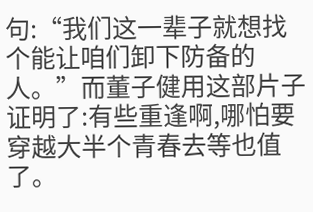句:“我们这一辈子就想找个能让咱们卸下防备的人。”而董子健用这部片子证明了:有些重逢啊,哪怕要穿越大半个青春去等也值了。